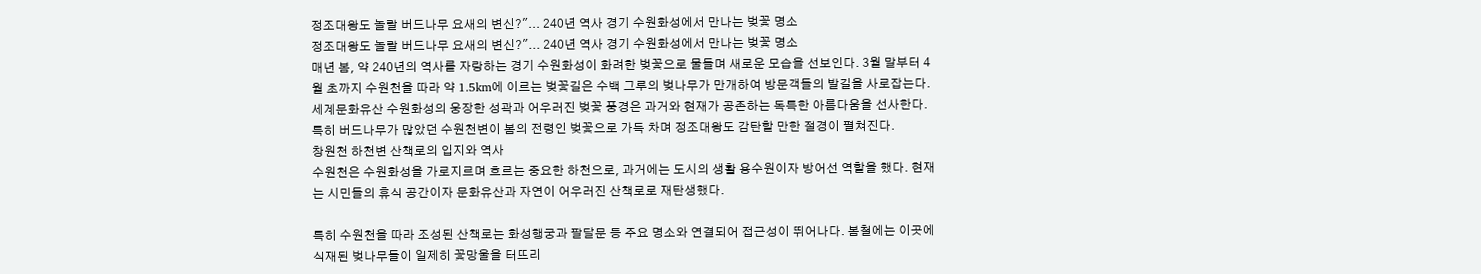정조대왕도 놀랄 버드나무 요새의 변신?"... 240년 역사 경기 수원화성에서 만나는 벚꽃 명소
정조대왕도 놀랄 버드나무 요새의 변신?"... 240년 역사 경기 수원화성에서 만나는 벚꽃 명소
매년 봄, 약 240년의 역사를 자랑하는 경기 수원화성이 화려한 벚꽃으로 물들며 새로운 모습을 선보인다. 3월 말부터 4월 초까지 수원천을 따라 약 1.5km에 이르는 벚꽃길은 수백 그루의 벚나무가 만개하여 방문객들의 발길을 사로잡는다.
세계문화유산 수원화성의 웅장한 성곽과 어우러진 벚꽃 풍경은 과거와 현재가 공존하는 독특한 아름다움을 선사한다. 특히 버드나무가 많았던 수원천변이 봄의 전령인 벚꽃으로 가득 차며 정조대왕도 감탄할 만한 절경이 펼쳐진다.
창원천 하천변 산책로의 입지와 역사
수원천은 수원화성을 가로지르며 흐르는 중요한 하천으로, 과거에는 도시의 생활 용수원이자 방어선 역할을 했다. 현재는 시민들의 휴식 공간이자 문화유산과 자연이 어우러진 산책로로 재탄생했다.

특히 수원천을 따라 조성된 산책로는 화성행궁과 팔달문 등 주요 명소와 연결되어 접근성이 뛰어나다. 봄철에는 이곳에 식재된 벚나무들이 일제히 꽃망울을 터뜨리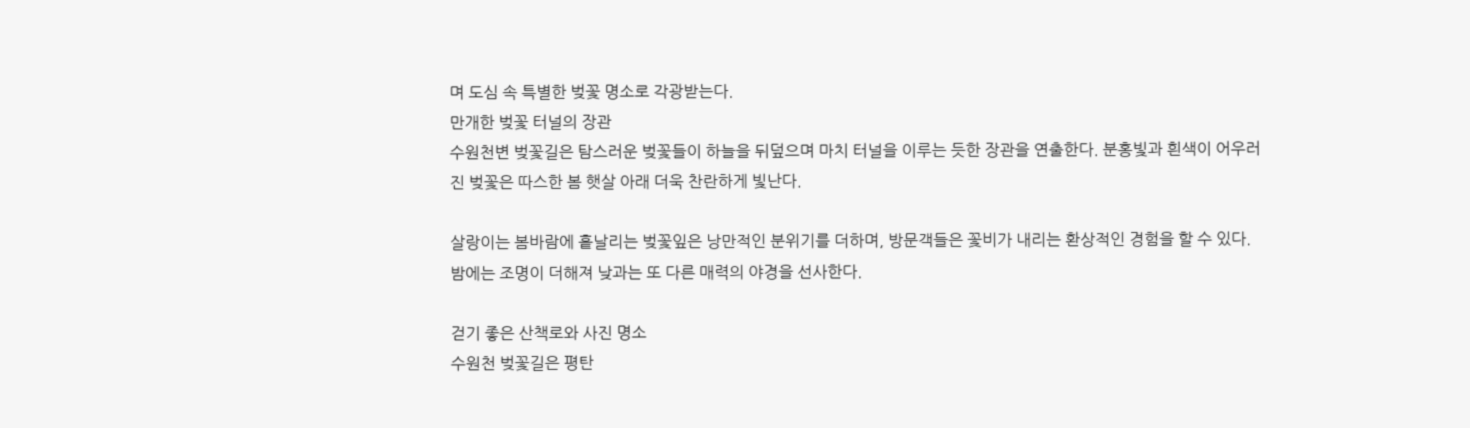며 도심 속 특별한 벚꽃 명소로 각광받는다.
만개한 벚꽃 터널의 장관
수원천변 벚꽃길은 탐스러운 벚꽃들이 하늘을 뒤덮으며 마치 터널을 이루는 듯한 장관을 연출한다. 분홍빛과 흰색이 어우러진 벚꽃은 따스한 봄 햇살 아래 더욱 찬란하게 빛난다.

살랑이는 봄바람에 흩날리는 벚꽃잎은 낭만적인 분위기를 더하며, 방문객들은 꽃비가 내리는 환상적인 경험을 할 수 있다. 밤에는 조명이 더해져 낮과는 또 다른 매력의 야경을 선사한다.

걷기 좋은 산책로와 사진 명소
수원천 벚꽃길은 평탄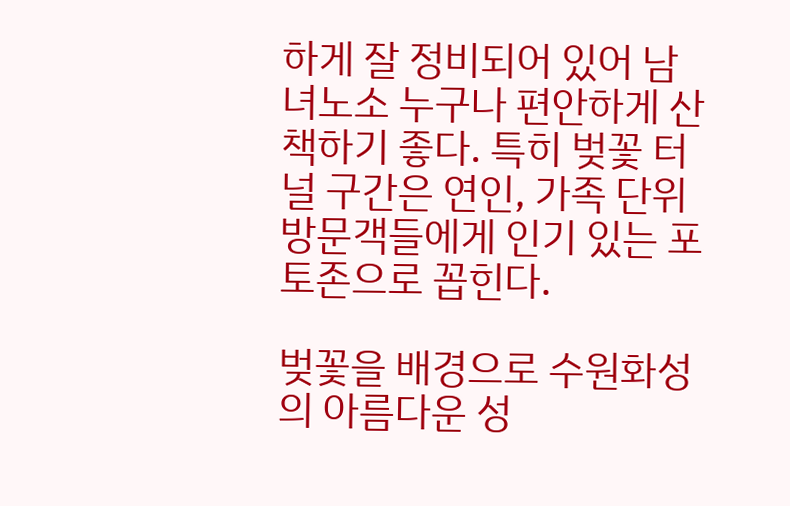하게 잘 정비되어 있어 남녀노소 누구나 편안하게 산책하기 좋다. 특히 벚꽃 터널 구간은 연인, 가족 단위 방문객들에게 인기 있는 포토존으로 꼽힌다.

벚꽃을 배경으로 수원화성의 아름다운 성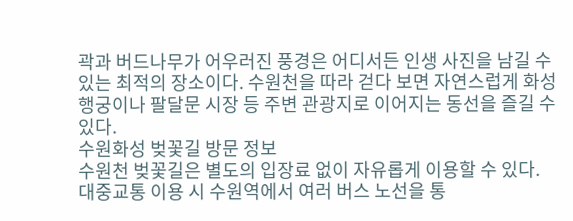곽과 버드나무가 어우러진 풍경은 어디서든 인생 사진을 남길 수 있는 최적의 장소이다. 수원천을 따라 걷다 보면 자연스럽게 화성행궁이나 팔달문 시장 등 주변 관광지로 이어지는 동선을 즐길 수 있다.
수원화성 벚꽃길 방문 정보
수원천 벚꽃길은 별도의 입장료 없이 자유롭게 이용할 수 있다. 대중교통 이용 시 수원역에서 여러 버스 노선을 통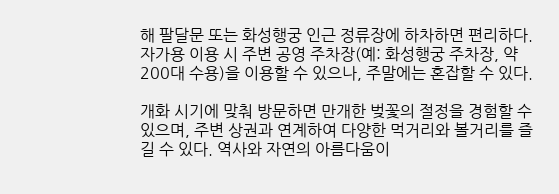해 팔달문 또는 화성행궁 인근 정류장에 하차하면 편리하다. 자가용 이용 시 주변 공영 주차장(예: 화성행궁 주차장, 약 200대 수용)을 이용할 수 있으나, 주말에는 혼잡할 수 있다.

개화 시기에 맞춰 방문하면 만개한 벚꽃의 절정을 경험할 수 있으며, 주변 상권과 연계하여 다양한 먹거리와 볼거리를 즐길 수 있다. 역사와 자연의 아름다움이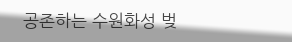공존하는 수원화성 벚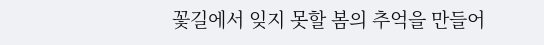꽃길에서 잊지 못할 봄의 추억을 만들어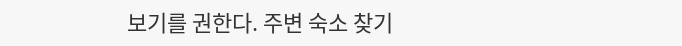보기를 권한다. 주변 숙소 찾기